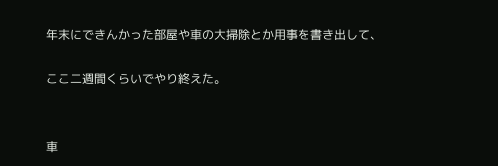年末にできんかった部屋や車の大掃除とか用事を書き出して、

ここ二週間くらいでやり終えた。


車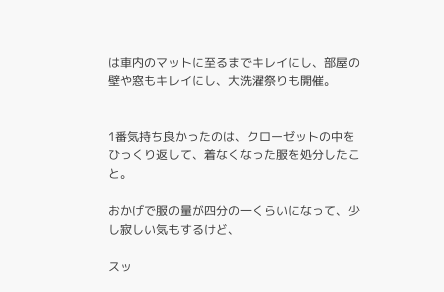は車内のマットに至るまでキレイにし、部屋の壁や窓もキレイにし、大洗濯祭りも開催。


1番気持ち良かったのは、クローゼットの中をひっくり返して、着なくなった服を処分したこと。

おかげで服の量が四分の一くらいになって、少し寂しい気もするけど、

スッ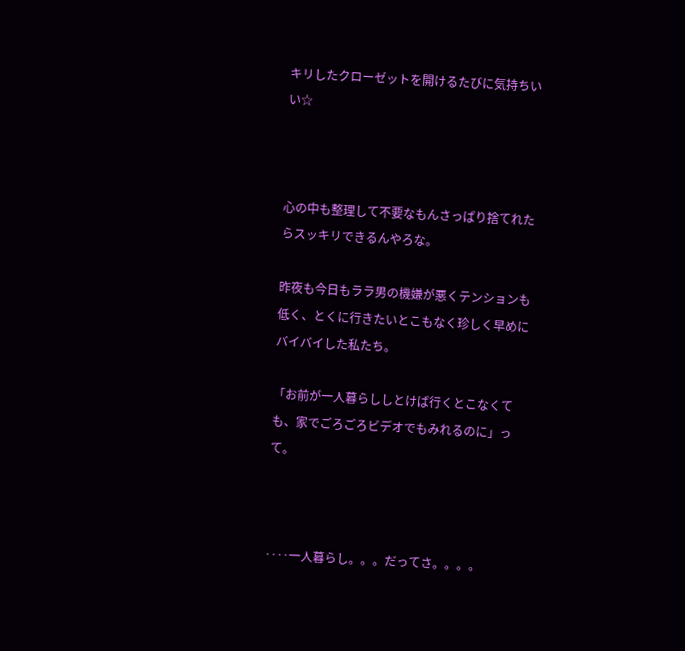キリしたクローゼットを開けるたびに気持ちいい☆



心の中も整理して不要なもんさっぱり捨てれたらスッキリできるんやろな。

昨夜も今日もララ男の機嫌が悪くテンションも低く、とくに行きたいとこもなく珍しく早めにバイバイした私たち。

「お前が一人暮らししとけば行くとこなくても、家でごろごろビデオでもみれるのに」って。



‥‥一人暮らし。。。だってさ。。。。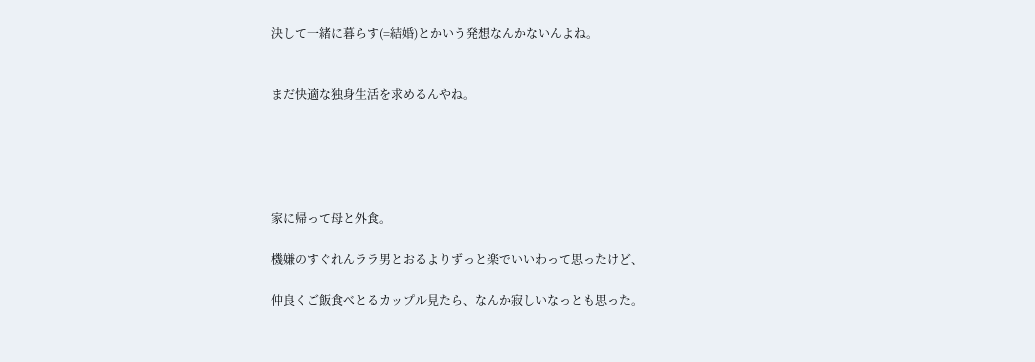決して一緒に暮らす(=結婚)とかいう発想なんかないんよね。


まだ快適な独身生活を求めるんやね。





家に帰って母と外食。

機嫌のすぐれんララ男とおるよりずっと楽でいいわって思ったけど、

仲良くご飯食べとるカップル見たら、なんか寂しいなっとも思った。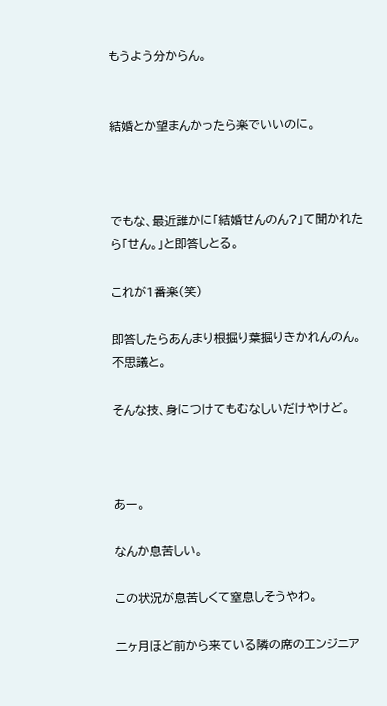もうよう分からん。


結婚とか望まんかったら楽でいいのに。



でもな、最近誰かに「結婚せんのん?」て聞かれたら「せん。」と即答しとる。

これが1番楽(笑)

即答したらあんまり根掘り葉掘りきかれんのん。不思議と。

そんな技、身につけてもむなしいだけやけど。



あー。

なんか息苦しい。

この状況が息苦しくて窒息しそうやわ。

二ヶ月ほど前から来ている隣の席のエンジニア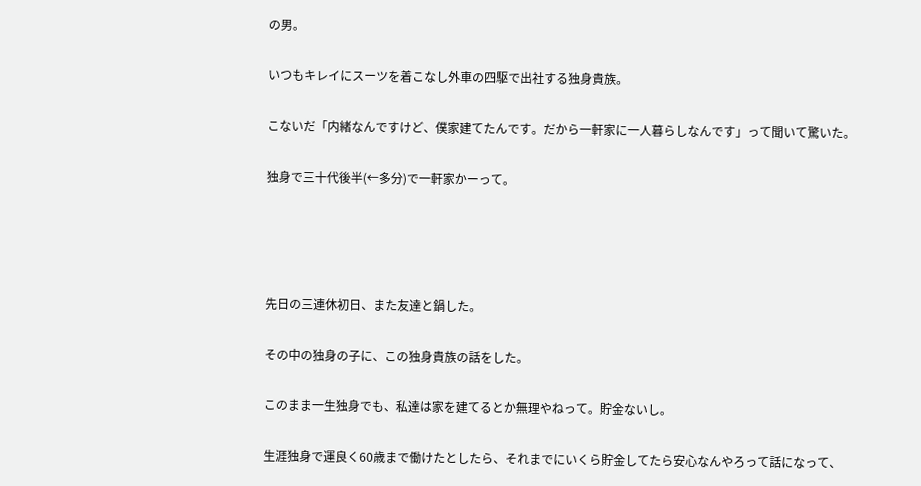の男。

いつもキレイにスーツを着こなし外車の四駆で出社する独身貴族。

こないだ「内緒なんですけど、僕家建てたんです。だから一軒家に一人暮らしなんです」って聞いて驚いた。

独身で三十代後半(←多分)で一軒家かーって。




先日の三連休初日、また友達と鍋した。

その中の独身の子に、この独身貴族の話をした。

このまま一生独身でも、私達は家を建てるとか無理やねって。貯金ないし。

生涯独身で運良く60歳まで働けたとしたら、それまでにいくら貯金してたら安心なんやろって話になって、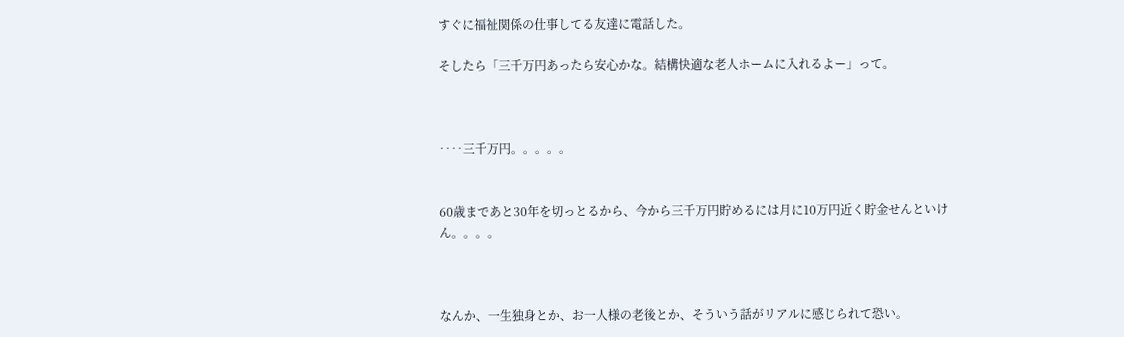すぐに福祉関係の仕事してる友達に電話した。

そしたら「三千万円あったら安心かな。結構快適な老人ホームに入れるよー」って。



‥‥三千万円。。。。。


60歳まであと30年を切っとるから、今から三千万円貯めるには月に10万円近く貯金せんといけん。。。。



なんか、一生独身とか、お一人様の老後とか、そういう話がリアルに感じられて恐い。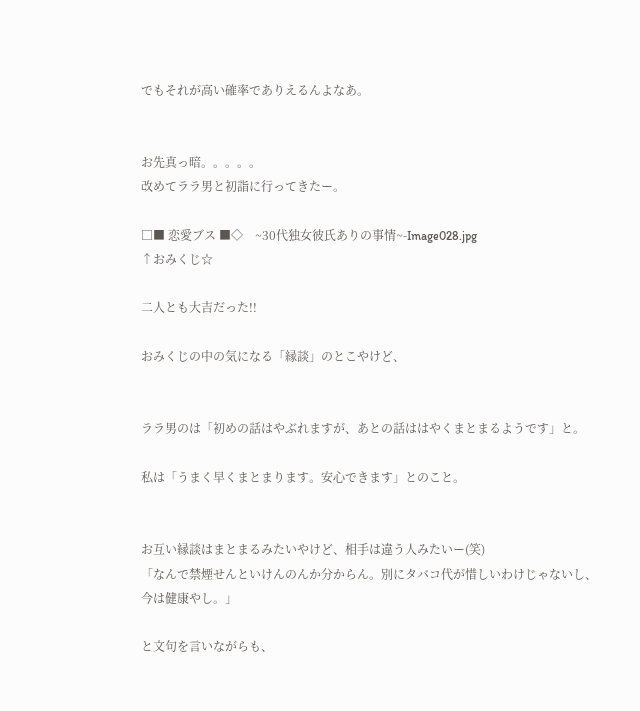でもそれが高い確率でありえるんよなあ。


お先真っ暗。。。。。
改めてララ男と初詣に行ってきたー。

□■ 恋愛ブス ■◇    ~30代独女彼氏ありの事情~-Image028.jpg
↑おみくじ☆

二人とも大吉だった!!

おみくじの中の気になる「縁談」のとこやけど、


ララ男のは「初めの話はやぶれますが、あとの話ははやくまとまるようです」と。

私は「うまく早くまとまります。安心できます」とのこと。


お互い縁談はまとまるみたいやけど、相手は違う人みたいー(笑)
「なんで禁煙せんといけんのんか分からん。別にタバコ代が惜しいわけじゃないし、今は健康やし。」

と文句を言いながらも、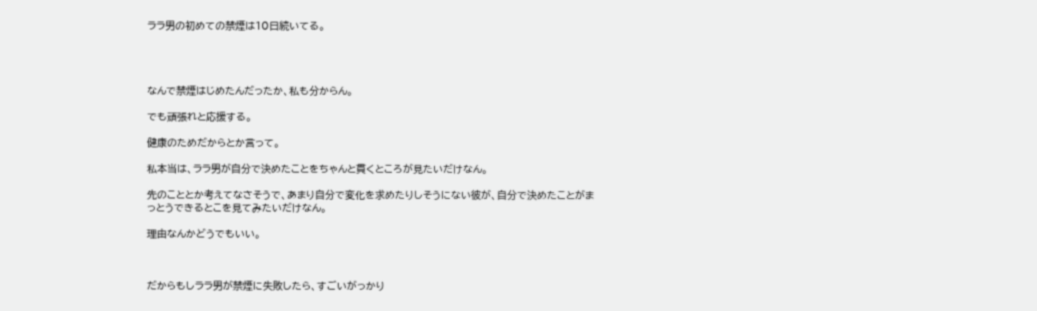ララ男の初めての禁煙は10日続いてる。




なんで禁煙はじめたんだったか、私も分からん。

でも頑張れと応援する。

健康のためだからとか言って。

私本当は、ララ男が自分で決めたことをちゃんと貫くところが見たいだけなん。

先のこととか考えてなさそうで、あまり自分で変化を求めたりしそうにない彼が、自分で決めたことがまっとうできるとこを見てみたいだけなん。

理由なんかどうでもいい。



だからもしララ男が禁煙に失敗したら、すごいがっかり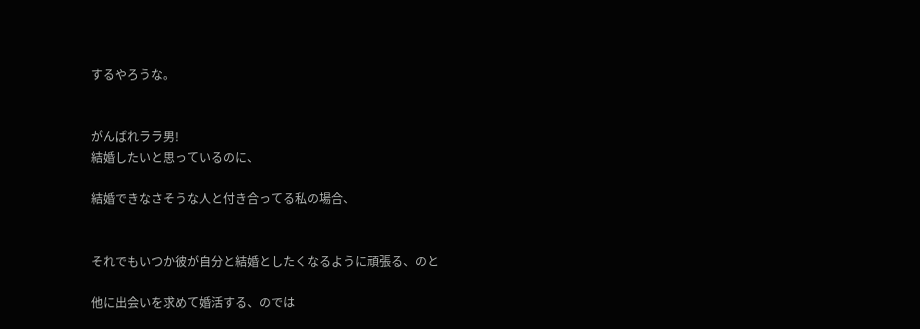するやろうな。


がんばれララ男!
結婚したいと思っているのに、

結婚できなさそうな人と付き合ってる私の場合、


それでもいつか彼が自分と結婚としたくなるように頑張る、のと

他に出会いを求めて婚活する、のでは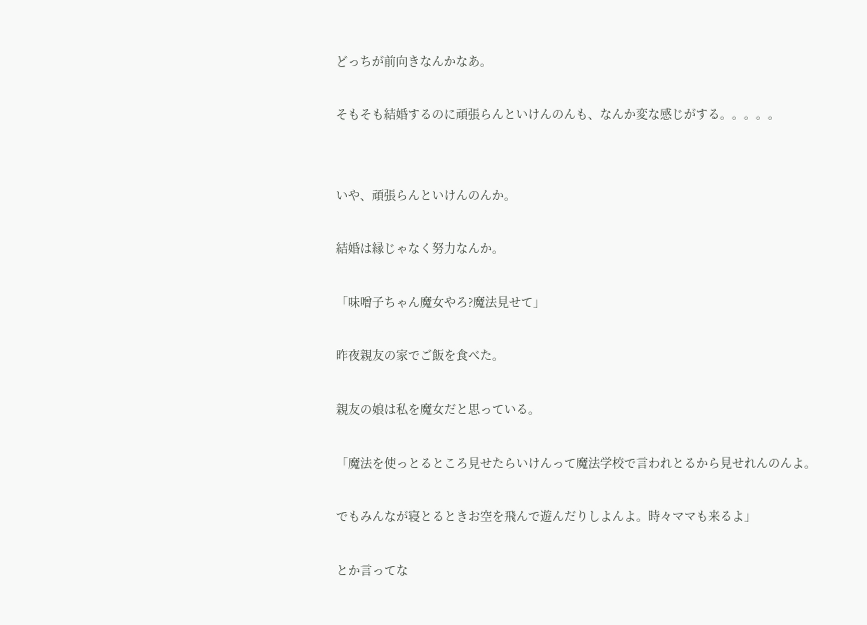どっちが前向きなんかなあ。

そもそも結婚するのに頑張らんといけんのんも、なんか変な感じがする。。。。。


いや、頑張らんといけんのんか。

結婚は縁じゃなく努力なんか。

「味噌子ちゃん魔女やろ?魔法見せて」

昨夜親友の家でご飯を食べた。

親友の娘は私を魔女だと思っている。

「魔法を使っとるところ見せたらいけんって魔法学校で言われとるから見せれんのんよ。

でもみんなが寝とるときお空を飛んで遊んだりしよんよ。時々ママも来るよ」

とか言ってな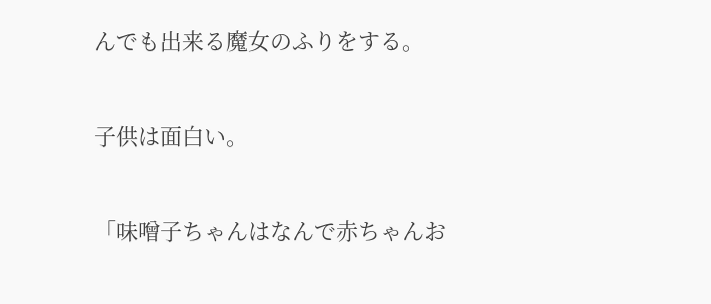んでも出来る魔女のふりをする。


子供は面白い。


「味噌子ちゃんはなんで赤ちゃんお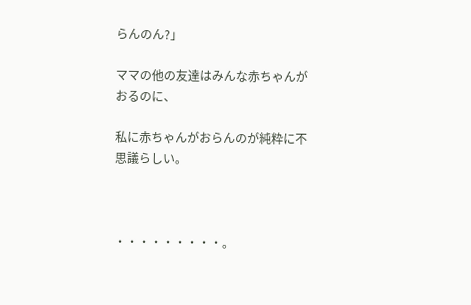らんのん?」

ママの他の友達はみんな赤ちゃんがおるのに、

私に赤ちゃんがおらんのが純粋に不思議らしい。



・・・・・・・・・。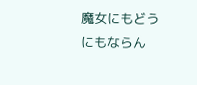魔女にもどうにもならん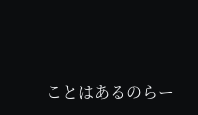ことはあるのらー